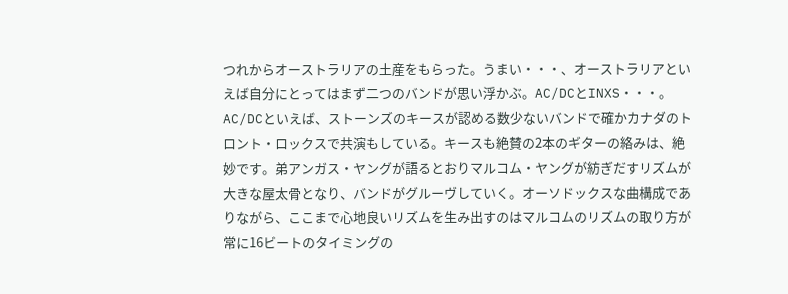つれからオーストラリアの土産をもらった。うまい・・・、オーストラリアといえば自分にとってはまず二つのバンドが思い浮かぶ。AC/DCとINXS・・・。AC/DCといえば、ストーンズのキースが認める数少ないバンドで確かカナダのトロント・ロックスで共演もしている。キースも絶賛の2本のギターの絡みは、絶妙です。弟アンガス・ヤングが語るとおりマルコム・ヤングが紡ぎだすリズムが大きな屋太骨となり、バンドがグルーヴしていく。オーソドックスな曲構成でありながら、ここまで心地良いリズムを生み出すのはマルコムのリズムの取り方が常に16ビートのタイミングの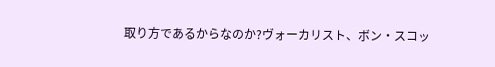取り方であるからなのか?ヴォーカリスト、ボン・スコッ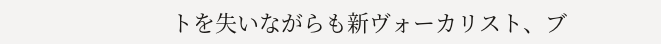トを失いながらも新ヴォーカリスト、ブ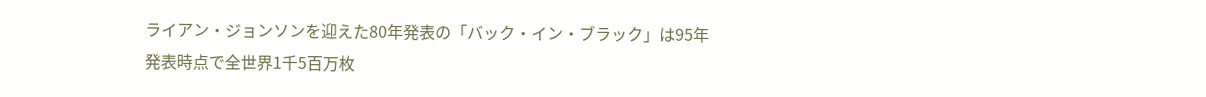ライアン・ジョンソンを迎えた80年発表の「バック・イン・ブラック」は95年発表時点で全世界1千5百万枚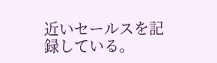近いセールスを記録している。